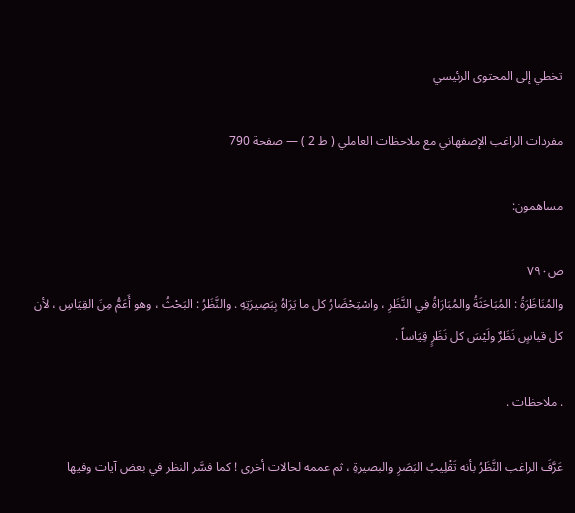تخطي إلى المحتوى الرئيسي

مفردات الراغب الإصفهاني مع ملاحظات العاملي ( ط 2 ) — صفحة 790

مساهمون:

ص٧٩٠
والمُنَاظَرَةُ : المُبَاحَثَةُ والمُبَارَاةُ فِي النَّظَرِ ، واسْتِحْضَارُ كل ما يَرَاهُ بِبَصِيرَتِهِ . والنَّظَرُ : البَحْثُ ، وهو أَعَمُّ مِنَ القِيَاسِ ، لأن كل قياسٍ نَظَرٌ ولَيْسَ كل نَظَرٍ قِيَاساً .

. ملاحظات .

عَرَّفَ الراغب النَّظَرُ بأنه تَقْلِيبُ البَصَرِ والبصيرةِ ، ثم عممه لحالات أخرى ! كما فسَّر النظر في بعض آيات وفيها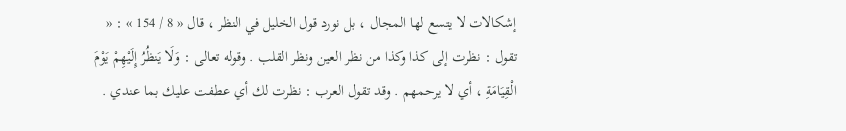إشكالات لا يتسع لها المجال ، بل نورد قول الخليل في النظر ، قال « 8 / 154 » : « تقول : نظرت إلى كذا وكذا من نظر العين ونظر القلب . وقوله تعالى : وَلَا يَنظُرُ إِلَيْهِمْ يَوْمَ الْقِيَامَةِ ، أي لا يرحمهم . وقد تقول العرب : نظرت لك أي عطفت عليك بما عندي .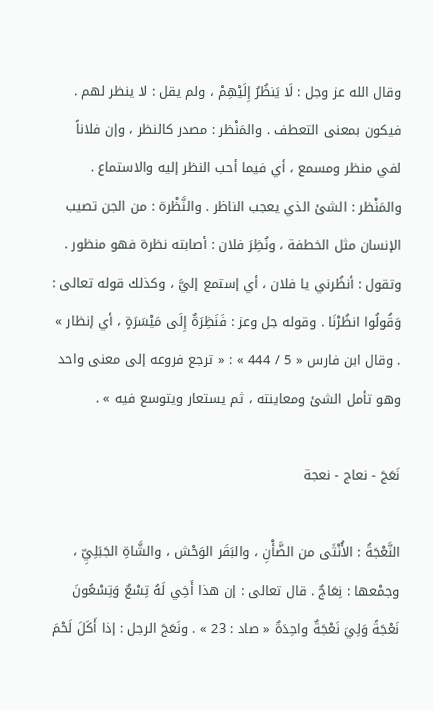وقال الله عز وجل : لَا يَنظُرُ إِلَيْهِمْ ، ولم يقل : لا ينظر لهم . فيكون بمعنى التعطف . والمَنْظر : مصدر كالنظر ، وإن فلاناً لفي منظر ومسمع ، أي فيما أحب النظر إليه والاستماع . والمَنْظر : الشئ الذي يعجب الناظر . والنَّظْرة : من الجن تصيب الإنسان مثل الخطفة ، ونُظِرَ فلان : أصابته نظرة فهو منظور . وتقول : أنظُرني يا فلان ، أي إستمع إليَّ ، وكذلك قوله تعالى : وَقُولُوا انظُرْنَا . وقوله جل وعز : فَنَظِرَةٌ إِلَى مَيْسَرَةٍ ، أي إنظار » . وقال ابن فارس « 5 / 444 » : « ترجع فروعه إلى معنى واحد وهو تأمل الشئ ومعاينته ، ثم يستعار ويتوسع فيه » .

نَعَجَ - نعاج - نعجة

النَّعْجَةُ : الأُنْثَى من الضَّأْنِ ، والبَقَر الوَحْش ، والشَّاةِ الجَبَلِيِّ ، وجمْعها : نِعَاجٌ . قال تعالى : إن هذا أَخِي لَهُ تِسْعٌ وَتِسْعُونَ نَعْجَةً وَلِيَ نَعْجَةٌ واحِدَةٌ « صاد : 23 » . ونَعَجَ الرجل : إذا أَكَلَ لَحْمَ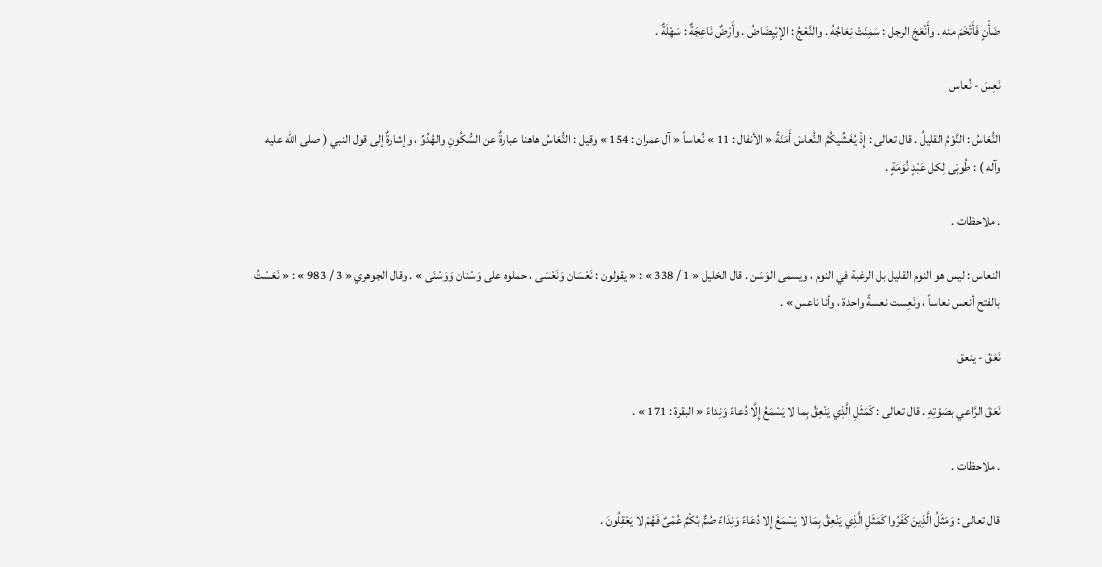ضَأْنٍ فَأَتْخَمَ منه . وأَنْعَجَ الرجل : سَمِنَتْ نِعَاجُهُ . والنَّعْجُ : الإبْيِضَاضُ . وأَرْضٌ نَاعِجَةٌ : سَهْلَةٌ .

نَعِسَ - نُعاس

النُّعَاسُ : النَّوْمُ القليلُ . قال تعالى : إِذْ يُغَشِّيكُمُ النُّعاسَ أَمَنَةً « الأنفال : 11 » نُعاساً « آل عمران : 154 » وقيل : النُّعَاسُ هاهنا عبارةٌ عن السُّكُونِ والهُدُوِّ ، وإشارةٌ إلى قول النبي ( صلى الله عليه وآله ) : طُوبَى لِكل عَبْدٍ نُوَمَةٍ .

. ملاحظات .

النعاس : ليس هو النوم القليل بل الرغبة في النوم ، ويسمى الوَسَن . قال الخليل « 1 / 338 » : « يقولون : نَعْسَان وَنَعْسَى ، حملوه على وَسْنان وَوَسْنَى » . وقال الجوهري « 3 / 983 » : « نَعَسْتُ بالفتح أنعس نعاساً ، ونَعِست نعسةً واحدة ، وأنا ناعس » .

نَعَقَ - ينعق

نَعَقَ الرَّاعي بصَوْتِهِ . قال تعالى : كَمَثَلِ الَّذِي يَنْعِقُ بِما لا يَسْمَعُ إِلَّا دُعاءً وَنِداءً « البقرة : 171 » .

. ملاحظات .

قال تعالى : وَمَثَلُ الَّذِينَ كَفَرُوا كَمَثَلِ الَّذِي يَنْعِقُ بِمَا لا يَسْمَعُ إِلا دُعَاءً وَنِدَاءً صُمٌّ بُكْمٌ عُمْىٌ فَهُمْ لا يَعْقِلُونَ .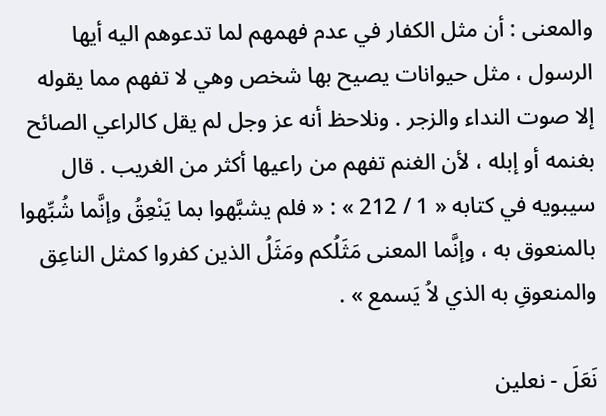والمعنى : أن مثل الكفار في عدم فهمهم لما تدعوهم اليه أيها الرسول ، مثل حيوانات يصيح بها شخص وهي لا تفهم مما يقوله إلا صوت النداء والزجر . ونلاحظ أنه عز وجل لم يقل كالراعي الصائح بغنمه أو إبله ، لأن الغنم تفهم من راعيها أكثر من الغريب . قال سيبويه في كتابه « 1 / 212 » : « فلم يشبَّهوا بما يَنْعِقُ وإنَّما شُبِّهوا بالمنعوق به ، وإنَّما المعنى مَثَلُكم ومَثَلُ الذين كفروا كمثل الناعِق والمنعوقِ به الذي لاُ يَسمع » .

نَعَلَ - نعلين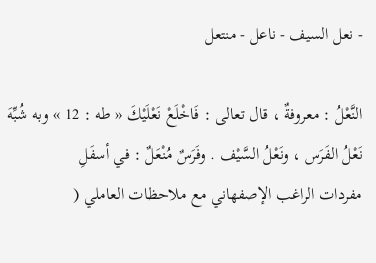- نعل السيف - ناعل - منتعل

النَّعْلُ : معروفةٌ ، قال تعالى : فَاخْلَعْ نَعْلَيْكَ « طه : 12 » وبه شُبِّهَ نَعْلُ الفَرَس ، ونَعْلُ السَّيْف . وفَرَسٌ مُنْعَلٌ : في أسفَلِ
مفردات الراغب الإصفهاني مع ملاحظات العاملي (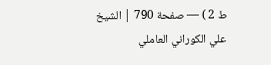ط 2 ) — صفحة 790 | الشيخ علي الكوراني العاملي